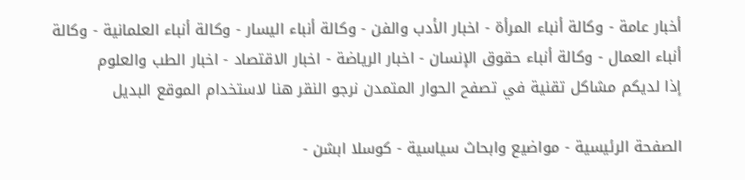أخبار عامة - وكالة أنباء المرأة - اخبار الأدب والفن - وكالة أنباء اليسار - وكالة أنباء العلمانية - وكالة أنباء العمال - وكالة أنباء حقوق الإنسان - اخبار الرياضة - اخبار الاقتصاد - اخبار الطب والعلوم
إذا لديكم مشاكل تقنية في تصفح الحوار المتمدن نرجو النقر هنا لاستخدام الموقع البديل

الصفحة الرئيسية - مواضيع وابحاث سياسية - كوسلا ابشن -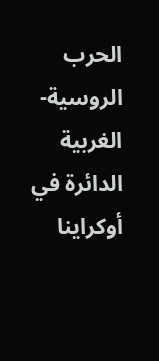الحرب الروسية-الغربية الدائرة في أوكراينا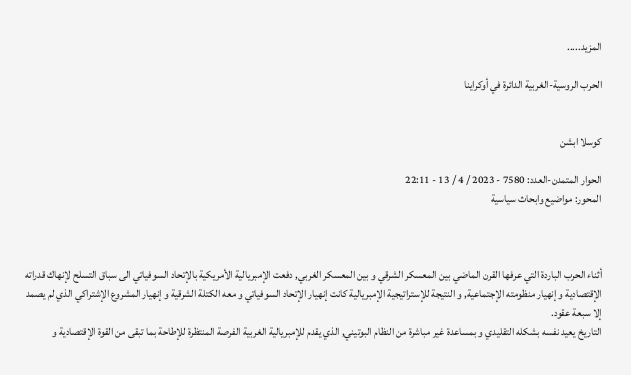المزيد.....

الحرب الروسية-الغربية الدائرة في أوكراينا


كوسلا ابشن

الحوار المتمدن-العدد: 7580 - 2023 / 4 / 13 - 22:11
المحور: مواضيع وابحاث سياسية



أثناء الحرب الباردة التي عرفها القرن الماضي بين المعسكر الشرقي و بين المعسكر الغربي, دفعت الإمبريالية الأمريكية بالإتحاد السوفياتي الى سباق التسلح لإنهاك قدراته الإقتصادية و إنهيار منظومته الإجتماعية, و النتيجة للإستراتيجية الإمبريالية كانت إنهيار الإتحاد السوفياتي و معه الكتلة الشرقية و إنهيار المشروع الإشتراكي الذي لم يصمد إلا سبعة عقود.
التاريخ يعيد نفسه بشكله التقليدي و بمساعدة غير مباشرة من النظام البوتيني, الذي يقدم للإمبريالية الغربية الفرصة المنتظرة للإطاحة بما تبقى من القوة الإقتصادية و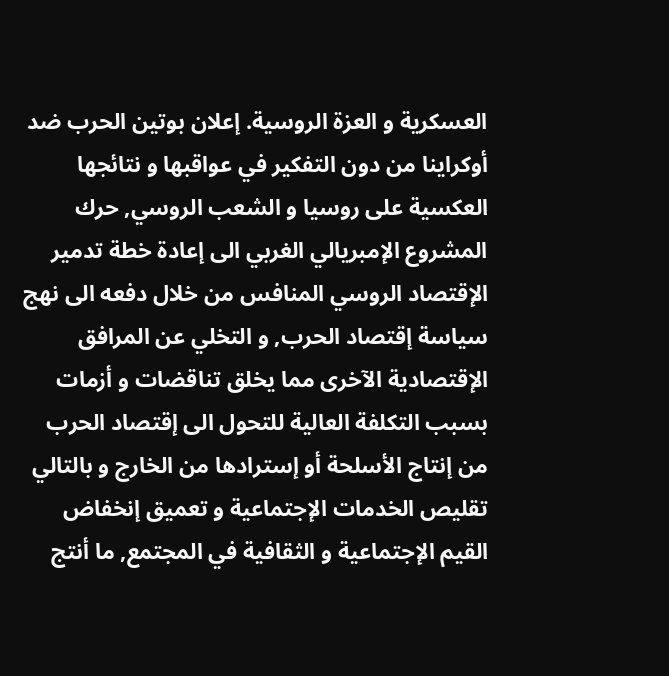العسكرية و العزة الروسية. إعلان بوتين الحرب ضد أوكراينا من دون التفكير في عواقبها و نتائجها العكسية على روسيا و الشعب الروسي, حرك المشروع الإمبريالي الغربي الى إعادة خطة تدمير الإقتصاد الروسي المنافس من خلال دفعه الى نهج سياسة إقتصاد الحرب, و التخلي عن المرافق الإقتصادية الآخرى مما يخلق تناقضات و أزمات بسبب التكلفة العالية للتحول الى إقتصاد الحرب من إنتاج الأسلحة أو إسترادها من الخارج و بالتالي تقليص الخدمات الإجتماعية و تعميق إنخفاض القيم الإجتماعية و الثقافية في المجتمع, ما أنتج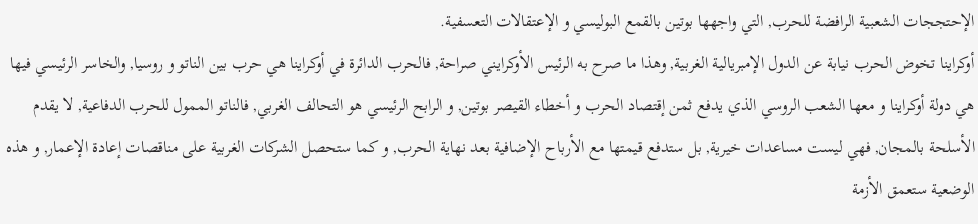الإحتججات الشعبية الرافضة للحرب, التي واجهها بوتين بالقمع البوليسي و الإعتقالات التعسفية.
أوكراينا تخوض الحرب نيابة عن الدول الإمبريالية الغربية, وهذا ما صرح به الرئيس الأوكرايني صراحة, فالحرب الدائرة في أوكراينا هي حرب بين الناتو و روسيا, والخاسر الرئيسي فيها هي دولة أوكراينا و معها الشعب الروسي الذي يدفع ثمن إقتصاد الحرب و أخطاء القيصر بوتين, و الرابح الرئيسي هو التحالف الغربي, فالناتو الممول للحرب الدفاعية, لا يقدم الأسلحة بالمجان, فهي ليست مساعدات خيرية, بل ستدفع قيمتها مع الأرباح الإضافية بعد نهاية الحرب, و كما ستحصل الشركات الغربية على مناقصات إعادة الإعمار, و هذه الوضعية ستعمق الأزمة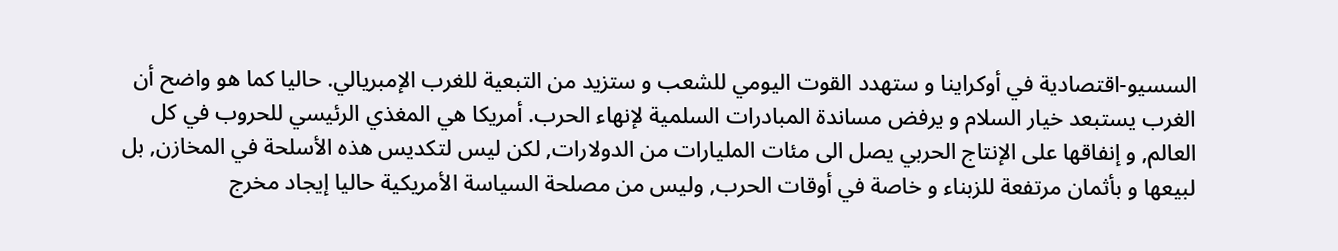السسيو-اقتصادية في أوكراينا و ستهدد القوت اليومي للشعب و ستزيد من التبعية للغرب الإمبريالي. حاليا كما هو واضح أن الغرب يستبعد خيار السلام و يرفض مساندة المبادرات السلمية لإنهاء الحرب. أمريكا هي المغذي الرئيسي للحروب في كل العالم, و إنفاقها على الإنتاج الحربي يصل الى مئات المليارات من الدولارات, لكن ليس لتكديس هذه الأسلحة في المخازن, بل لبيعها و بأثمان مرتفعة للزبناء و خاصة في أوقات الحرب, وليس من مصلحة السياسة الأمريكية حاليا إيجاد مخرج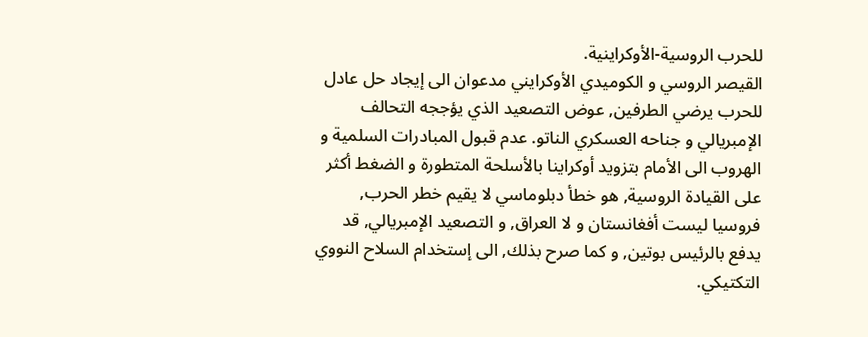للحرب الروسية-الأوكراينية.
القيصر الروسي و الكوميدي الأوكرايني مدعوان الى إيجاد حل عادل للحرب يرضي الطرفين, عوض التصعيد الذي يؤججه التحالف الإمبريالي و جناحه العسكري الناتو. عدم قبول المبادرات السلمية و الهروب الى الأمام بتزويد أوكراينا بالأسلحة المتطورة و الضغط أكثر على القيادة الروسية, هو خطأ دبلوماسي لا يقيم خطر الحرب, فروسيا ليست أفغانستان و لا العراق, و التصعيد الإمبريالي, قد يدفع بالرئيس بوتين, و كما صرح بذلك, الى إستخدام السلاح النووي التكتيكي.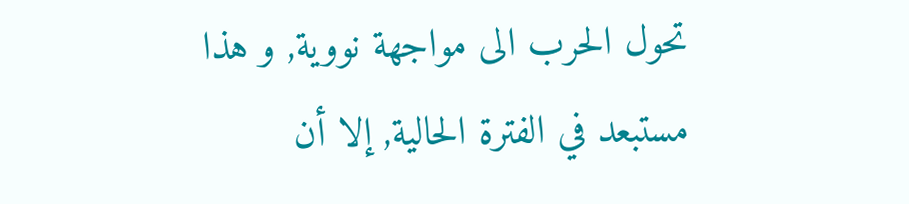تحول الحرب الى مواجهة نووية, و هذا مستبعد في الفترة الحالية, إلا أن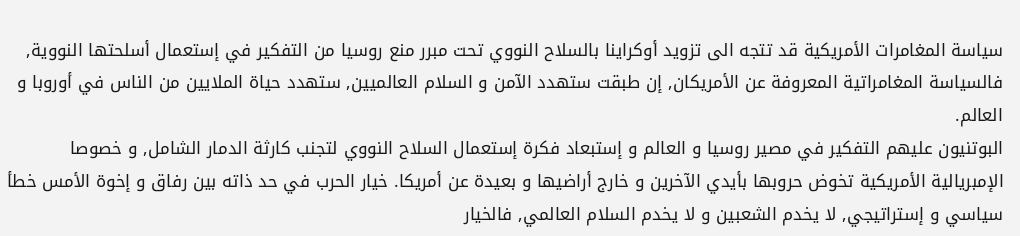سياسة المغامرات الأمريكية قد تتجه الى تزويد أوكراينا بالسلاح النووي تحت مبرر منع روسيا من التفكير في إستعمال أسلحتها النووية, فالسياسة المغامراتية المعروفة عن الأمريكان, إن طبقت ستهدد الآمن و السلام العالميين, ستهدد حياة الملايين من الناس في أوروبا و العالم.
البوتنيون عليهم التفكير في مصير روسيا و العالم و إستبعاد فكرة إستعمال السلاح النووي لتجنب كارثة الدمار الشامل, و خصوصا الإمبريالية الأمريكية تخوض حروبها بأيدي الآخرين و خارج أراضيها و بعيدة عن أمريكا. خيار الحرب في حد ذاته بين رفاق و إخوة الأمس خطأ سياسي و إستراتيجي, لا يخدم الشعبين و لا يخدم السلام العالمي, فالخيار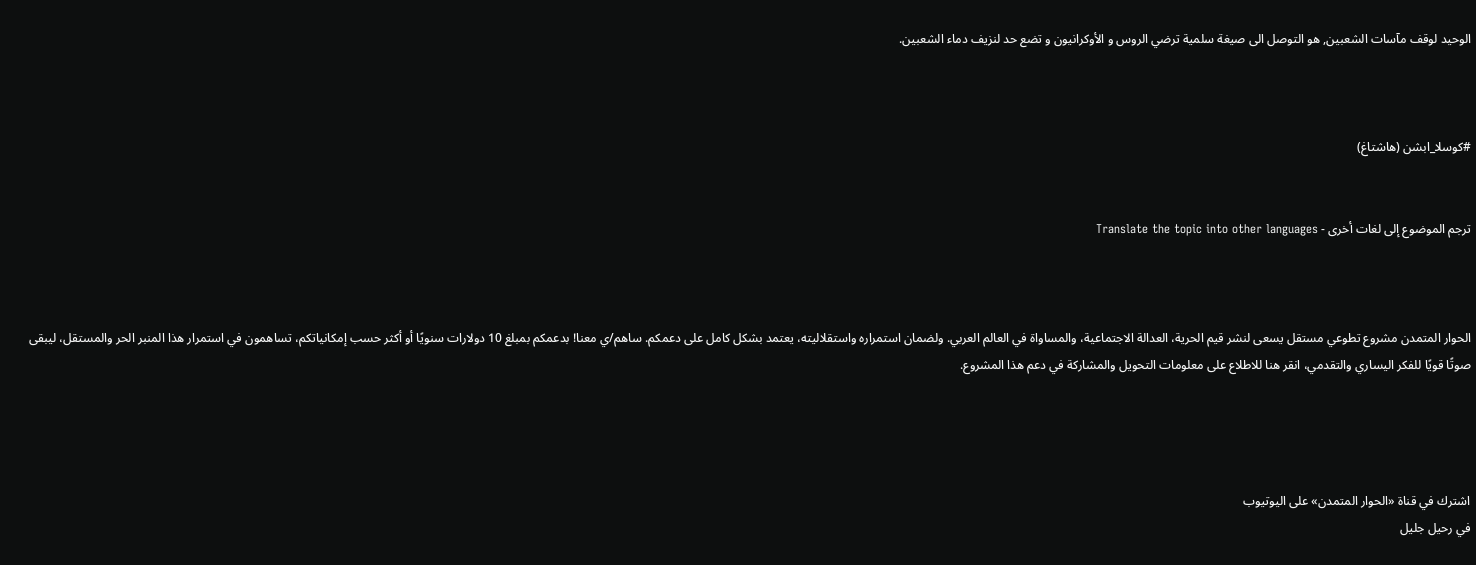الوحيد لوقف مآسات الشعبين, هو التوصل الى صيغة سلمية ترضي الروس و الأوكرانيون و تضع حد لنزيف دماء الشعبين.



#كوسلا_ابشن (هاشتاغ)


ترجم الموضوع إلى لغات أخرى - Translate the topic into other languages



الحوار المتمدن مشروع تطوعي مستقل يسعى لنشر قيم الحرية، العدالة الاجتماعية، والمساواة في العالم العربي. ولضمان استمراره واستقلاليته، يعتمد بشكل كامل على دعمكم. ساهم/ي معنا! بدعمكم بمبلغ 10 دولارات سنويًا أو أكثر حسب إمكانياتكم، تساهمون في استمرار هذا المنبر الحر والمستقل، ليبقى صوتًا قويًا للفكر اليساري والتقدمي، انقر هنا للاطلاع على معلومات التحويل والمشاركة في دعم هذا المشروع.




اشترك في قناة «الحوار المتمدن» على اليوتيوب
في رحيل جليل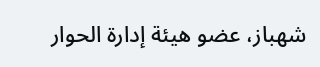شهباز، عضو هيئة إدارة الحوار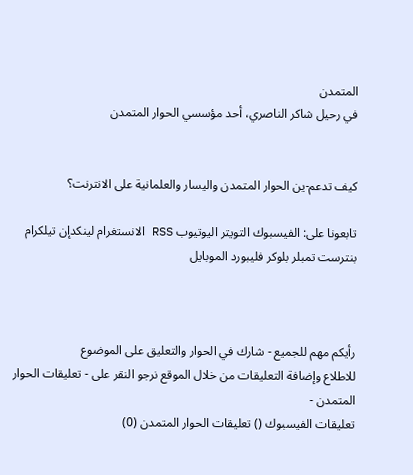المتمدن
في رحيل شاكر الناصري، أحد مؤسسي الحوار المتمدن


كيف تدعم-ين الحوار المتمدن واليسار والعلمانية على الانترنت؟

تابعونا على: الفيسبوك التويتر اليوتيوب RSS الانستغرام لينكدإن تيلكرام بنترست تمبلر بلوكر فليبورد الموبايل



رأيكم مهم للجميع - شارك في الحوار والتعليق على الموضوع
للاطلاع وإضافة التعليقات من خلال الموقع نرجو النقر على - تعليقات الحوار المتمدن -
تعليقات الفيسبوك () تعليقات الحوار المتمدن (0)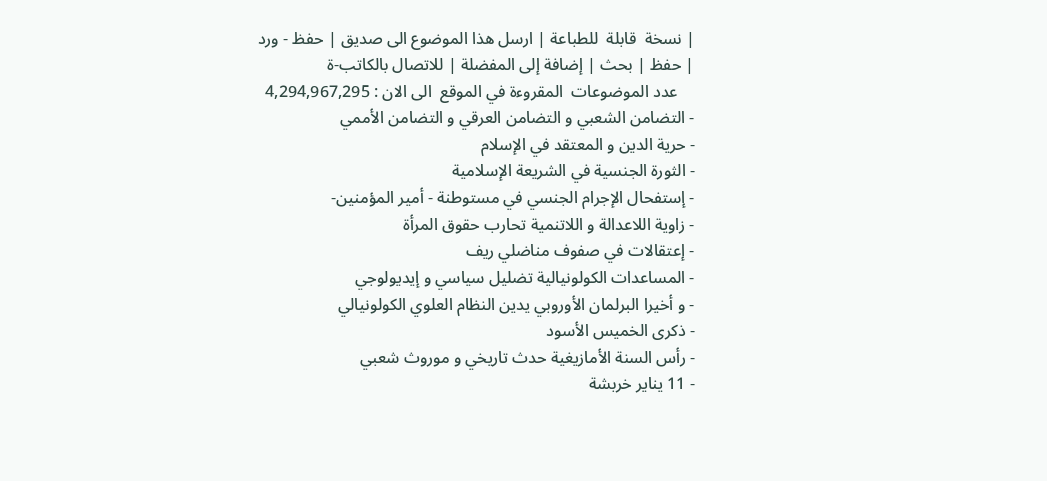| نسخة  قابلة  للطباعة | ارسل هذا الموضوع الى صديق | حفظ - ورد
| حفظ | بحث | إضافة إلى المفضلة | للاتصال بالكاتب-ة
    عدد الموضوعات  المقروءة في الموقع  الى الان : 4,294,967,295
- التضامن الشعبي و التضامن العرقي و التضامن الأممي
- حرية الدين و المعتقد في الإسلام
- الثورة الجنسية في الشريعة الإسلامية
- إستفحال الإجرام الجنسي في مستوطنة - أمير المؤمنين-
- زاوية اللاعدالة و اللاتنمية تحارب حقوق المرأة
- إعتقالات في صفوف مناضلي ريف
- المساعدات الكولونيالية تضليل سياسي و إيديولوجي
- و أخيرا البرلمان الأوروبي يدين النظام العلوي الكولونيالي
- ذكرى الخميس الأسود
- رأس السنة الأمازيغية حدث تاريخي و موروث شعبي
- 11 يناير خربشة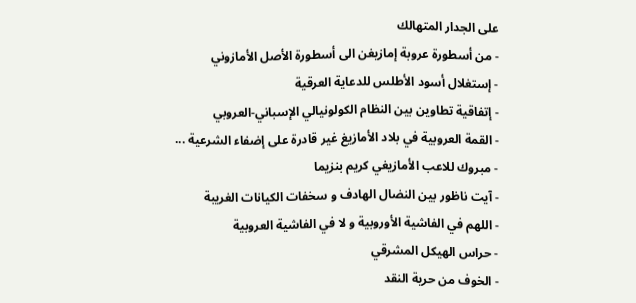على الجدار المتهالك
- من أسطورة عروبة إمازيغن الى أسطورة الأصل الأمازوني
- إستغلال أسود الأطلس للدعاية العرقية
- إتفاقية تطاوين بين النظام الكولونيالي الإسباني-العروبي
- القمة العروبية في بلاد الأمازيغ غير قادرة على إضفاء الشرعية ...
- مبروك للاعب الأمازيغي كريم بنزيما
- آيت ناظور بين النضال الهادف و سخفات الكيانات الغريبة
- اللهم في الفاشية الأوروبية و لا في الفاشية العروبية
- حراس الهيكل المشرقي
- الخوف من حرية النقد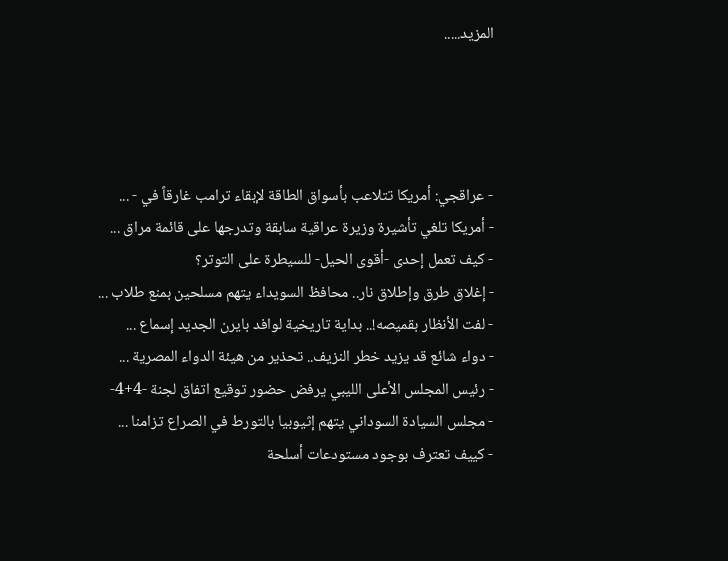المزيد.....




- عراقجي: أمريكا تتلاعب بأسواق الطاقة لإبقاء ترامب غارقاً في - ...
- أمريكا تلغي تأشيرة وزيرة عراقية سابقة وتدرجها على قائمة مراق ...
- كيف تعمل إحدى -أقوى الحيل- للسيطرة على التوتر؟
- إغلاق طرق وإطلاق نار.. محافظ السويداء يتهم مسلحين بمنع طلاب ...
- لفت الأنظار بقميصه!.. بداية تاريخية لوافد بايرن الجديد إسماع ...
- دواء شائع قد يزيد خطر النزيف.. تحذير من هيئة الدواء المصرية ...
- رئيس المجلس الأعلى الليبي يرفض حضور توقيع اتفاق لجنة -4+4-
- مجلس السيادة السوداني يتهم إثيوبيا بالتورط في الصراع تزامنا ...
- كييف تعترف بوجود مستودعات أسلحة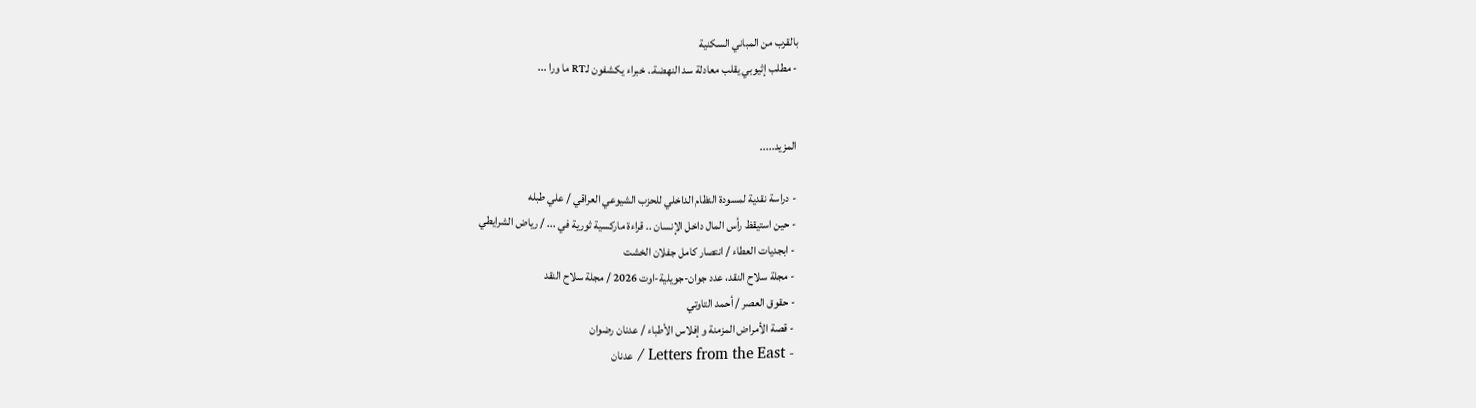بالقرب من المباني السكنية
- مطلب إثيوبي يقلب معادلة سد النهضة.. خبراء يكشفون لـRT ما ورا ...


المزيد.....

- دراسة نقدية لمسودة النظام الداخلي للحزب الشيوعي العراقي / علي طبله
- حين استيقظ رأس المال داخل الإنسان .. قراءة ماركسية ثورية في ... / رياض الشرايطي
- ابجديات العطاء / انتصار كامل جفلان الخشت
- مجلة سلاح النقد، عدد جوان-جويلية-اوت 2026 / مجلة سلاح النقد
- حقوق العصر / أحمد التاوتي
- قصة الأمراض المزمنة و إفلاس الأطباء / عدنان رضوان
- Letters from the East / عدنان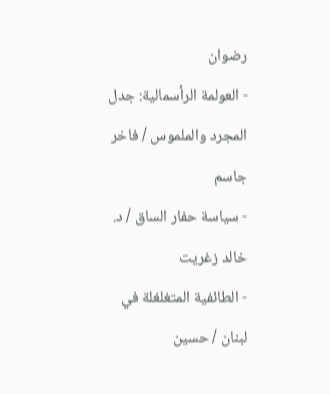رضوان
- العولمة الرأسمالية: جدل المجرد والملموس / فاخر جاسم
- سياسة حفار الساق / د. خالد زغريت
- الطائفية المتغلغلة في لبنان / حسين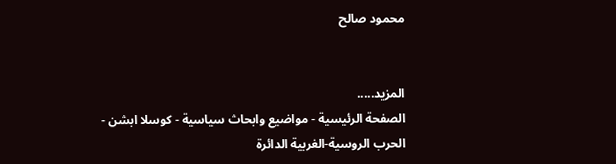محمود صالح


المزيد.....
الصفحة الرئيسية - مواضيع وابحاث سياسية - كوسلا ابشن - الحرب الروسية-الغربية الدائرة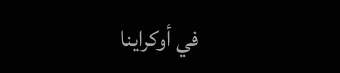في أوكراينا